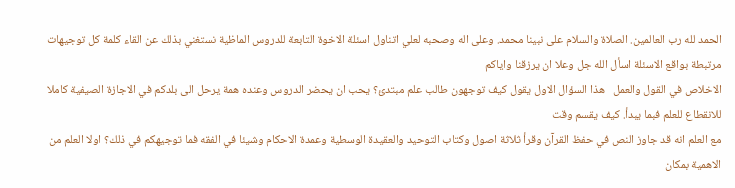الحمد لله رب العالمين. الصلاة والسلام على نبينا محمد. وعلى اله وصحبه لعلي اتناول اسئلة الاخوة التابعة للدروس الماظية نستغني بذلك عن القاء كلمة كل توجيهات مرتبطة بواقع الاسئلة اسأل الله جل وعلا ان يرزقنا واياكم
الاخلاص في القول والعمل   هذا السؤال الاول يقول كيف توجهون طالب علم مبتدئ؟ يحب ان يحضر الدروس وعنده همة يرحل الى بلدكم في الاجازة الصيفية كاملا للانقطاع للعلم فبما يبدأ. كيف يقسم وقت
مع العلم انه قد جاوز النص في حفظ القرآن وقرأ ثلاثة اصول وكتاب التوحيد والعقيدة الوسطية وعمدة الاحكام وشيئا في الفقه فما توجيهكم في ذلك؟ اولا العلم من الاهمية بمكان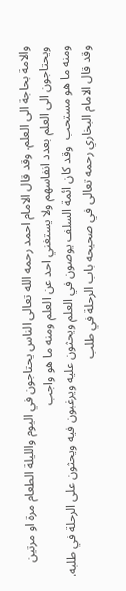والامة بحاجة الى العلم. وقد قال الامام احمد رحمه الله تعالى الناس يحتاجون في اليوم والليلة الطعام مرة او مرتين ويحتاجون الى العلم بعدد انفاسهم ولا يستغني احد عن العلم ومنه ما هو واجب
ومنه ما هو مستحب  وقد كان ائمة السلف يوصون في العلم ويحثون عليه ويرغبون فيه ويحثون على الرحلة في طلبه. وقد قال الامام البخاري رحمه تعالى في صحيحه باب الرحلة في طلب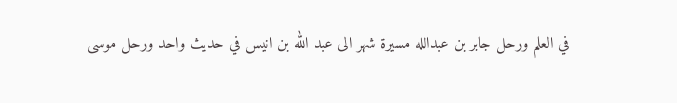في العلم ورحل جابر بن عبدالله مسيرة شهر الى عبد الله بن انيس في حديث واحد ورحل موسى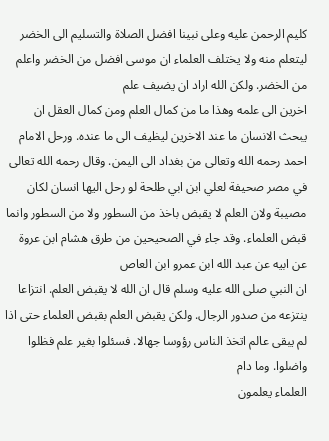كليم الرحمن عليه وعلى نبينا افضل الصلاة والتسليم الى الخضر ليتعلم منه ولا يختلف العلماء ان موسى افضل من الخضر واعلم من الخضر. ولكن الله اراد ان يضيف علم
اخرين الى علمه وهذا ما من كمال العلم ومن كمال العقل ان يبحث الانسان ما عند الاخرين ليظيف الى ما عنده. ورحل الامام احمد رحمه الله وتعالى من بغداد الى اليمن. وقال رحمه الله تعالى في مصر صحيفة لعلي ابن ابي طلحة لو رحل اليها انسان لكان
مصيبة ولان العلم لا يقبض باخذ من السطور ولا من السطور وانما قبض العلماء. وقد جاء في الصحيحين من طرق هشام ابن عروة عن ابيه عن عبد الله ابن عمرو ابن العاص
ان النبي صلى الله عليه وسلم قال ان الله لا يقبض العلم. انتزاعا ينتزعه من صدور الرجال. ولكن يقبض العلم بقبض العلماء حتى اذا لم يبقى عالم اتخذ الناس رؤوسا جهالا. فسئلوا بغير علم فظلوا واضلوا. وما دام
العلماء يعلمون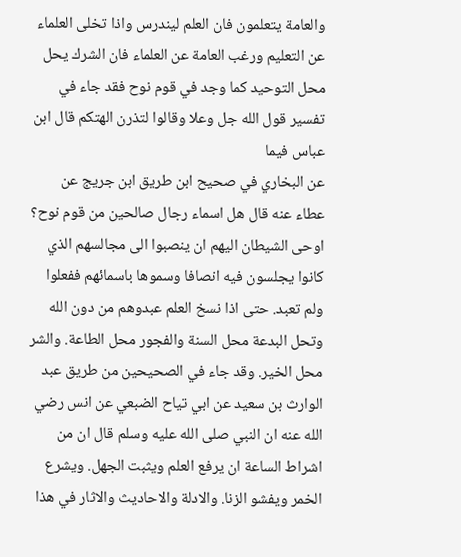والعامة يتعلمون فان العلم ليندرس واذا تخلى العلماء عن التعليم ورغب العامة عن العلماء فان الشرك يحل محل التوحيد كما وجد في قوم نوح فقد جاء في تفسير قول الله جل وعلا وقالوا لتذرن الهتكم قال ابن عباس فيما
عن البخاري في صحيح ابن طريق ابن جريج عن عطاء عنه قال هل اسماء رجال صالحين من قوم نوح؟ اوحى الشيطان اليهم ان ينصبوا الى مجالسهم الذي كانوا يجلسون فيه انصافا وسموها باسمائهم ففعلوا ولم تعبد. حتى اذا نسخ العلم عبدوهم من دون الله
وتحل البدعة محل السنة والفجور محل الطاعة. والشر محل الخير. وقد جاء في الصحيحين من طريق عبد الوارث بن سعيد عن ابي تياح الضبعي عن انس رضي الله عنه ان النبي صلى الله عليه وسلم قال ان من اشراط الساعة ان يرفع العلم ويثبت الجهل. ويشرع
الخمر ويفشو الزنا. والادلة والاحاديث والاثار في هذا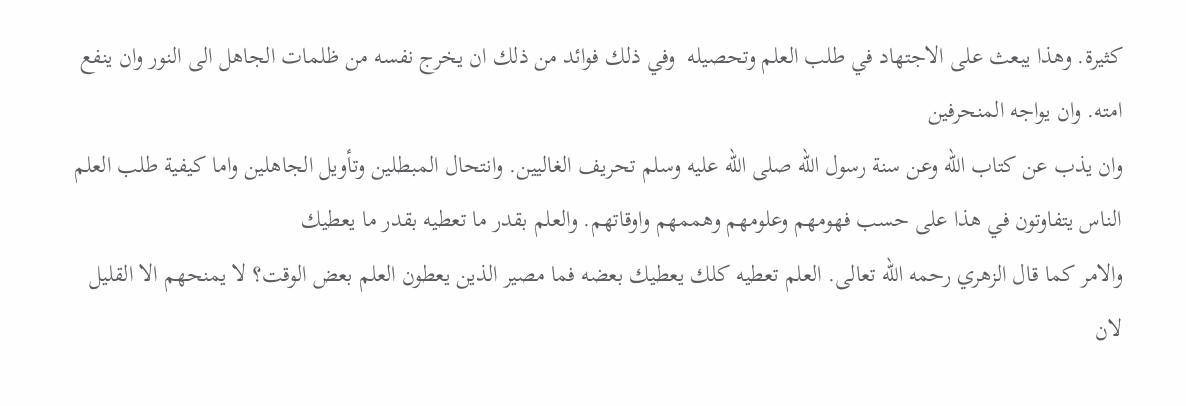كثيرة. وهذا يبعث على الاجتهاد في طلب العلم وتحصيله  وفي ذلك فوائد من ذلك ان يخرج نفسه من ظلمات الجاهل الى النور وان ينفع امته. وان يواجه المنحرفين
وان يذب عن كتاب الله وعن سنة رسول الله صلى الله عليه وسلم تحريف الغاليين. وانتحال المبطلين وتأويل الجاهلين واما كيفية طلب العلم الناس يتفاوتون في هذا على حسب فهومهم وعلومهم وهممهم واوقاتهم. والعلم بقدر ما تعطيه بقدر ما يعطيك
والامر كما قال الزهري رحمه الله تعالى. العلم تعطيه كلك يعطيك بعضه فما مصير الذين يعطون العلم بعض الوقت؟ لا يمنحهم الا القليل لان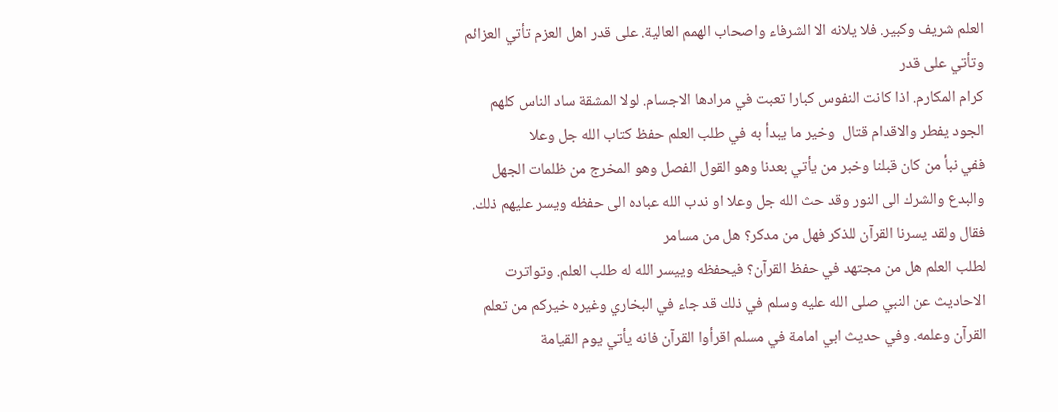العلم شريف وكبير. فلا يلانه الا الشرفاء واصحاب الهمم العالية. على قدر اهل العزم تأتي العزائم وتأتي على قدر
كرام المكارم. اذا كانت النفوس كبارا تعبت في مرادها الاجسام. لولا المشقة ساد الناس كلهم الجود يفطر والاقدام قتال  وخير ما يبدأ به في طلب العلم حفظ كتاب الله جل وعلا
ففي نبأ من كان قبلنا وخبر من يأتي بعدنا وهو القول الفصل وهو المخرج من ظلمات الجهل والبدع والشرك الى النور وقد حث الله جل وعلا او ندب الله عباده الى حفظه ويسر عليهم ذلك. فقال ولقد يسرنا القرآن للذكر فهل من مدكر؟ هل من مسامر
لطلب العلم هل من مجتهد في حفظ القرآن؟ فيحفظه وييسر الله له طلب العلم. وتواترت الاحاديث عن النبي صلى الله عليه وسلم في ذلك قد جاء في البخاري وغيره خيركم من تعلم القرآن وعلمه. وفي حديث ابي امامة في مسلم اقرأوا القرآن فانه يأتي يوم القيامة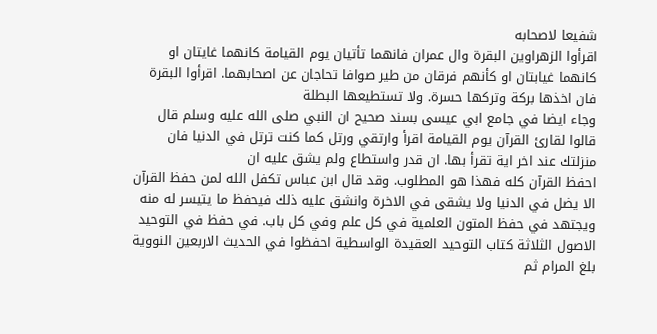شفيعا لاصحابه
اقرأوا الزهراوين البقرة وال عمران فانهما تأتيان يوم القيامة كانهما غايتان او كانهما غيابتان او كأنهم فرقان من طير صوافا تحاجان عن اصحابهما. اقرأوا البقرة فان اخذها بركة وتركها حسرة. ولا تستطيعها البطلة
وجاء ايضا في جامع ابي عيسى بسند صحيح ان النبي صلى الله عليه وسلم قال قالوا لقارئ القرآن يوم القيامة اقرأ وارتقي ورتل كما كنت ترتل في الدنيا فان منزلتك عند اخر اية تقرأ بها. ان قدر واستطاع ولم يشق عليه ان
احفظ القرآن كله فهذا هو المطلوب. وقد قال ابن عباس تكفل الله لمن حفظ القرآن الا يضل في الدنيا ولا يشقى في الاخرة وانشق عليه ذلك فيحفظ ما يتيسر له منه
ويجتهد في حفظ المتون العلمية في كل علم وفي كل باب. في حفظ في التوحيد الاصول الثلاثة كتاب التوحيد العقيدة الواسطية احفظوا في الحديث الاربعين النووية بلغ المرام ثم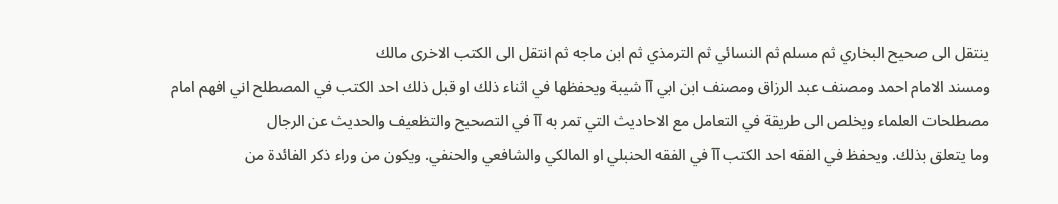ينتقل الى صحيح البخاري ثم مسلم ثم النسائي ثم الترمذي ثم ابن ماجه ثم انتقل الى الكتب الاخرى مالك
ومسند الامام احمد ومصنف عبد الرزاق ومصنف ابن ابي آآ شيبة ويحفظها في اثناء ذلك او قبل ذلك احد الكتب في المصطلح اني افهم امام مصطلحات العلماء ويخلص الى طريقة في التعامل مع الاحاديث التي تمر به آآ في التصحيح والتظعيف والحديث عن الرجال
وما يتعلق بذلك. ويحفظ في الفقه احد الكتب آآ في الفقه الحنبلي او المالكي والشافعي والحنفي. ويكون من وراء ذكر الفائدة من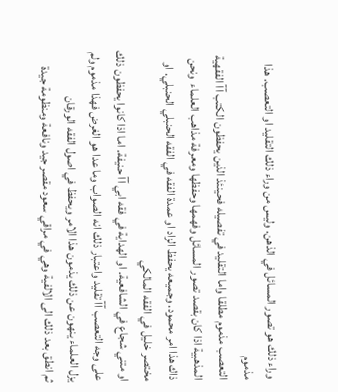وراء ذلك هو تصور المسائل في الذهن. وليس من وراء ذلك التقليد او التعصب. هذا مذموم
التعصب مذموم مطلقا واما التقليد في تفصيله فحينئذ الذين يحفظون الكتب آآ الفقهية المذهبية اذا كان بقصد تصور المسائل وفهمها وحفظها ومعرفة مذاهب العلماء  ونحن ذاك هذا امر محمود. وجميعه يحفظ الزاد او عمدة الفقه في الفقه الحنبلي الحنبلي. او مختصر خليل في الفقه المالكي
او متني شجاع في الشافعية. او الهداية في فقه ابي آآ حنيفة. اما اذا كانوا يحفظون ذلك على وجه التعصب آآ تقليد واعتبار ذلك انه الصواب وما عدا هو الغرض فهذا مذموم ولم يزل العلماء ينهون عن ذلك يذمون هذا الامر ويحفظ في اصول الفقه الورقان
ثم انطق بعد ذلك الى الالفية وهي في مراقي سعود مقصر جيد ونافعة ومنظومة جيدة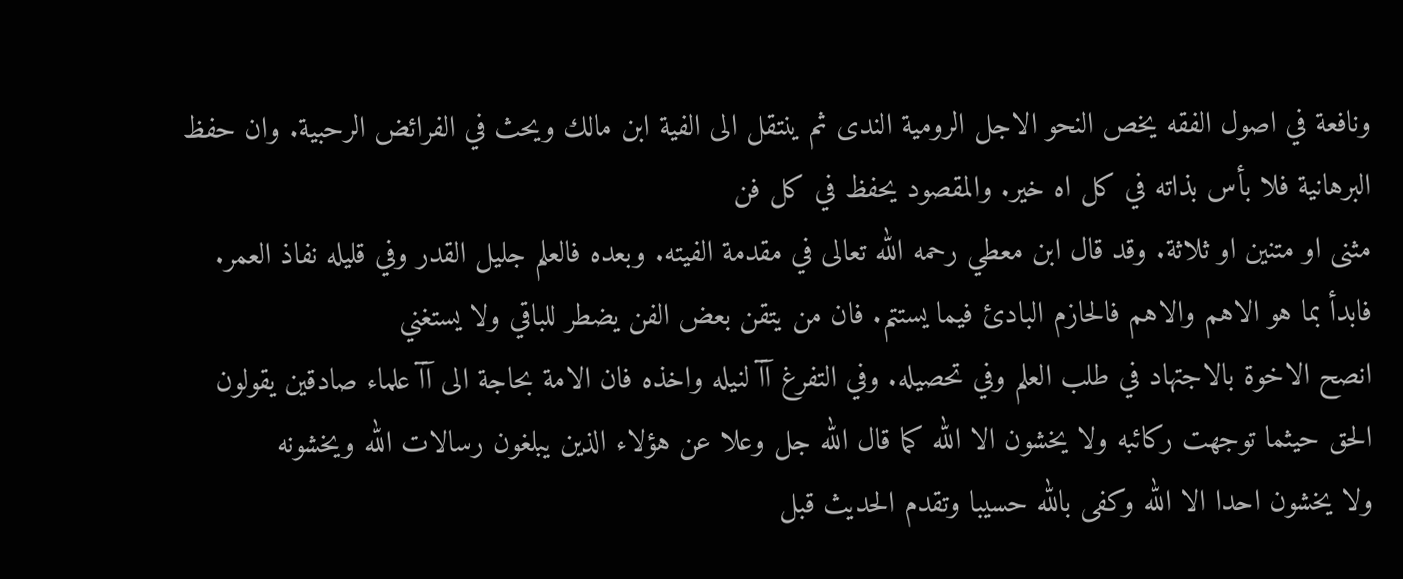ونافعة في اصول الفقه يخص النحو الاجل الرومية الندى ثم ينتقل الى الفية ابن مالك ويحث في الفرائض الرحبية. وان حفظ البرهانية فلا بأس بذاته في كل اه خير. والمقصود يحفظ في كل فن
مثنى او متنين او ثلاثة. وقد قال ابن معطي رحمه الله تعالى في مقدمة الفيته. وبعده فالعلم جليل القدر وفي قليله نفاذ العمر. فابدأ بما هو الاهم والاهم فالحازم البادئ فيما يستتم. فان من يتقن بعض الفن يضطر للباقي ولا يستغني
انصح الاخوة بالاجتهاد في طلب العلم وفي تحصيله. وفي التفرغ آآ لنيله واخذه فان الامة بحاجة الى آآ علماء صادقين يقولون الحق حيثما توجهت ركائبه ولا يخشون الا الله كما قال الله جل وعلا عن هؤلاء الذين يبلغون رسالات الله ويخشونه
ولا يخشون احدا الا الله وكفى بالله حسيبا وتقدم الحديث قبل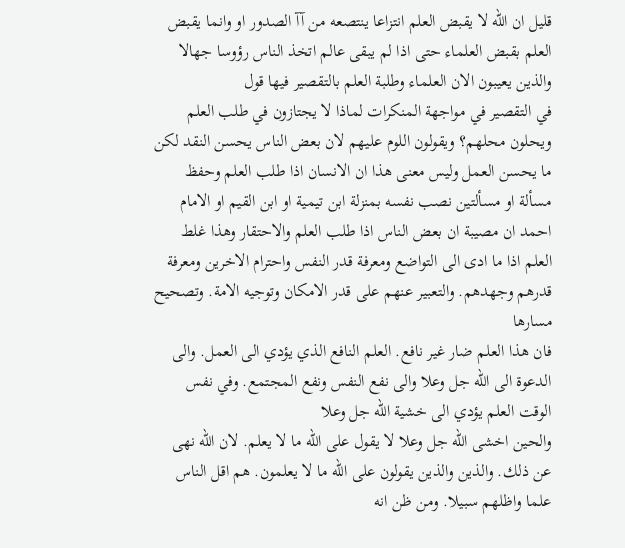قليل ان الله لا يقبض العلم انتزاعا ينتصعه من آآ الصدور او وانما يقبض العلم بقبض العلماء حتى اذا لم يبقى عالم اتخذ الناس رؤوسا جهالا والذين يعيبون الان العلماء وطلبة العلم بالتقصير فيها قول
في التقصير في مواجهة المنكرات لماذا لا يجتازون في طلب العلم ويحلون محلهم؟ ويقولون اللوم عليهم لان بعض الناس يحسن النقد لكن ما يحسن العمل وليس معنى هذا ان الانسان اذا طلب العلم وحفظ مسألة او مسألتين نصب نفسه بمنزلة ابن تيمية او ابن القيم او الامام
احمد ان مصيبة ان بعض الناس اذا طلب العلم والاحتقار وهذا غلط العلم اذا ما ادى الى التواضع ومعرفة قدر النفس واحترام الاخرين ومعرفة قدرهم وجهدهم. والتعبير عنهم على قدر الامكان وتوجيه الامة. وتصحيح مسارها
فان هذا العلم ضار غير نافع. العلم النافع الذي يؤدي الى العمل. والى الدعوة الى الله جل وعلا والى نفع النفس ونفع المجتمع. وفي نفس الوقت العلم يؤدي الى خشية الله جل وعلا
والحين اخشى الله جل وعلا لا يقول على الله ما لا يعلم. لان الله نهى عن ذلك. والذين والذين يقولون على الله ما لا يعلمون. هم اقل الناس علما واظلهم سبيلا. ومن ظن انه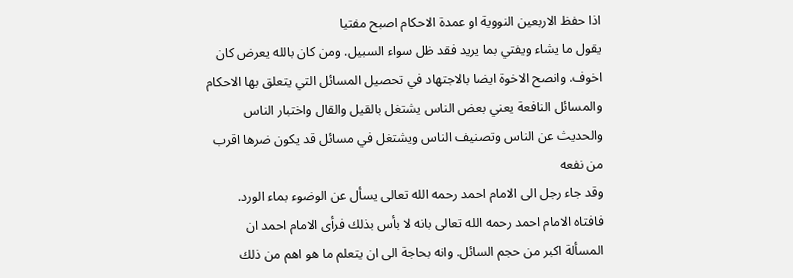اذا حفظ الاربعين النووية او عمدة الاحكام اصبح مفتيا
يقول ما يشاء ويفتي بما يريد فقد ظل سواء السبيل. ومن كان بالله يعرض كان اخوف. وانصح الاخوة ايضا بالاجتهاد في تحصيل المسائل التي يتعلق بها الاحكام والمسائل النافعة يعني بعض الناس يشتغل بالقيل والقال واختبار الناس والحديث عن الناس وتصنيف الناس ويشتغل في مسائل قد يكون ضرها اقرب من نفعه
وقد جاء رجل الى الامام احمد رحمه الله تعالى يسأل عن الوضوء بماء الورد. فافتاه الامام احمد رحمه الله تعالى بانه لا بأس بذلك فرأى الامام احمد ان المسألة اكبر من حجم السائل. وانه بحاجة الى ان يتعلم ما هو اهم من ذلك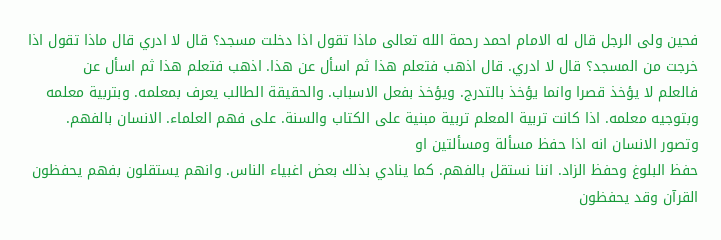فحين ولى الرجل قال له الامام احمد رحمة الله تعالى ماذا تقول اذا دخلت مسجد؟ قال لا ادري قال ماذا تقول اذا خرجت من المسجد؟ قال لا ادري. قال اذهب فتعلم هذا ثم اسأل عن هذا. اذهب فتعلم هذا ثم اسأل عن
فالعلم لا يؤخذ قصرا وانما يؤخذ بالتدرج. ويؤخذ بفعل الاسباب. والحقيقة الطالب يعرف بمعلمه. وبتربية معلمه وبتوجيه معلمه. اذا كانت تربية المعلم تربية مبنية على الكتاب والسنة. على فهم العلماء. الانسان بالفهم. وتصور الانسان انه اذا حفظ مسألة ومسألتين او
حفظ البلوغ وحفظ الزاد. اننا نستقل بالفهم. كما ينادي بذلك بعض اغبياء الناس. وانهم يستقلون بفهم يحفظون القرآن وقد يحفظون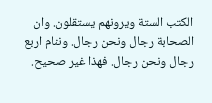الكتب الستة ويرونهم يستقلون. وان الصحابة رجال ونحن رجال. وننام اربع رجال ونحن رجال. فهذا غير صحيح.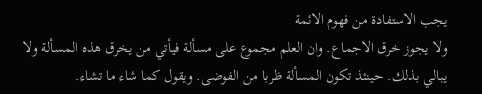يجب الاستفادة من فهوم الائمة
ولا يجوز خرق الاجماع. وان العلم مجموع على مسألة فيأتي من يخرق هذه المسألة ولا يبالي بذلك. حينئذ تكون المسألة ظربا من الفوضى. ويقول كما شاء ما تشاء.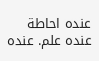عنده احاطة عنده علم. عنده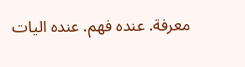معرفة. عنده فهم. عنده اليات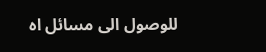للوصول الى مسائل اه